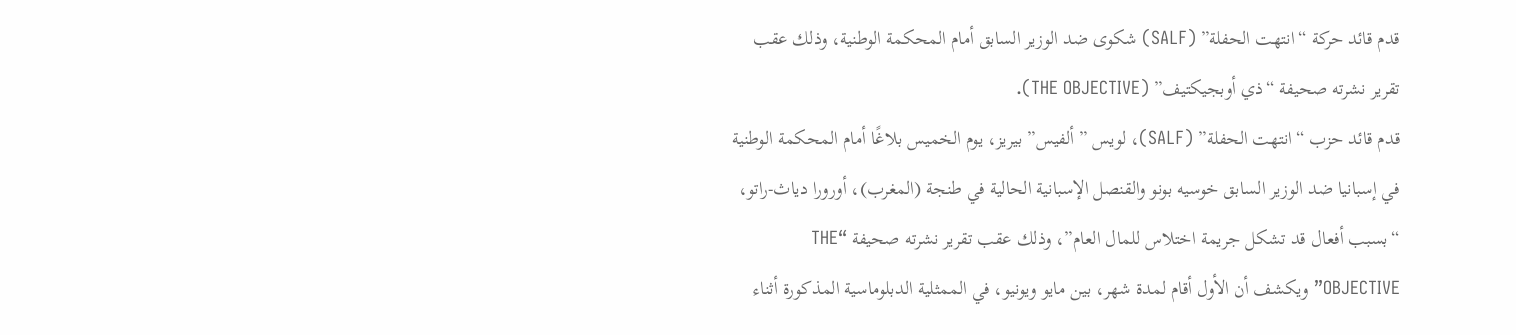قدم قائد حركة “انتهت الحفلة” (SALF) شكوى ضد الوزير السابق أمام المحكمة الوطنية، وذلك عقب تقرير نشرته صحيفة “ذي أوبجيكتيف” (THE OBJECTIVE).
قدم قائد حزب “انتهت الحفلة” (SALF)، لويس ” ألفيس” بيريز، يوم الخميس بلاغًا أمام المحكمة الوطنية في إسبانيا ضد الوزير السابق خوسيه بونو والقنصل الإسبانية الحالية في طنجة (المغرب)، أورورا دياث-راتو، “بسبب أفعال قد تشكل جريمة اختلاس للمال العام”، وذلك عقب تقرير نشرته صحيفة “THE OBJECTIVE” ويكشف أن الأول أقام لمدة شهر، بين مايو ويونيو، في الممثلية الدبلوماسية المذكورة أثناء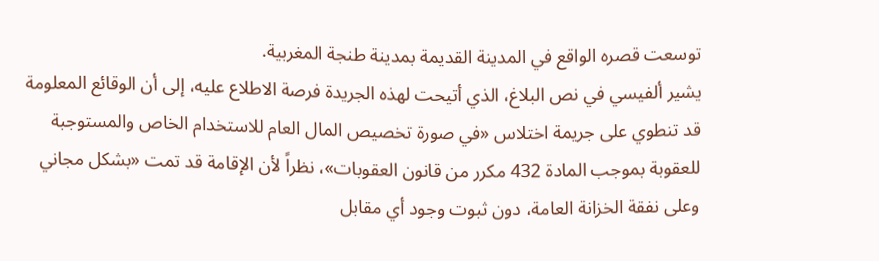توسعت قصره الواقع في المدينة القديمة بمدينة طنجة المغربية.
يشير ألفيسي في نص البلاغ، الذي أتيحت لهذه الجريدة فرصة الاطلاع عليه، إلى أن الوقائع المعلومة قد تنطوي على جريمة اختلاس «في صورة تخصيص المال العام للاستخدام الخاص والمستوجبة للعقوبة بموجب المادة 432 مكرر من قانون العقوبات»، نظراً لأن الإقامة قد تمت «بشكل مجاني وعلى نفقة الخزانة العامة، دون ثبوت وجود أي مقابل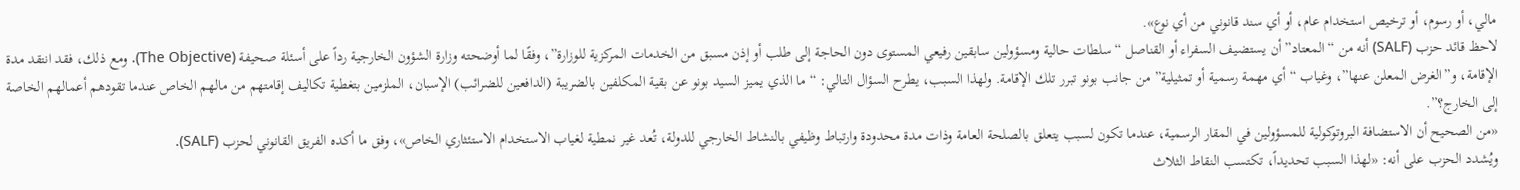مالي، أو رسوم، أو ترخيص استخدام عام، أو أي سند قانوني من أي نوع».
لاحظ قائد حزب (SALF) أنه من “المعتاد” أن يستضيف السفراء أو القناصل “سلطات حالية ومسؤولين سابقين رفيعي المستوى دون الحاجة إلى طلب أو إذن مسبق من الخدمات المركزية للوزارة”، وفقًا لما أوضحته وزارة الشؤون الخارجية رداً على أسئلة صحيفة (The Objective). ومع ذلك، فقد انتقد مدة الإقامة، و”الغرض المعلن عنها”، وغياب “أي مهمة رسمية أو تمثيلية” من جانب بونو تبرر تلك الإقامة. ولهذا السبب، يطرح السؤال التالي: “ما الذي يميز السيد بونو عن بقية المكلفين بالضريبة (الدافعين للضرائب) الإسبان، الملزمين بتغطية تكاليف إقامتهم من مالهم الخاص عندما تقودهم أعمالهم الخاصة إلى الخارج؟”.
«من الصحيح أن الاستضافة البروتوكولية للمسؤولين في المقار الرسمية، عندما تكون لسبب يتعلق بالصلحة العامة وذات مدة محدودة وارتباط وظيفي بالنشاط الخارجي للدولة، تُعد غير نمطية لغياب الاستخدام الاستئثاري الخاص»، وفق ما أكده الفريق القانوني لحزب (SALF).
ويُشدد الحزب على أنه: «لهذا السبب تحديداً، تكتسب النقاط الثلاث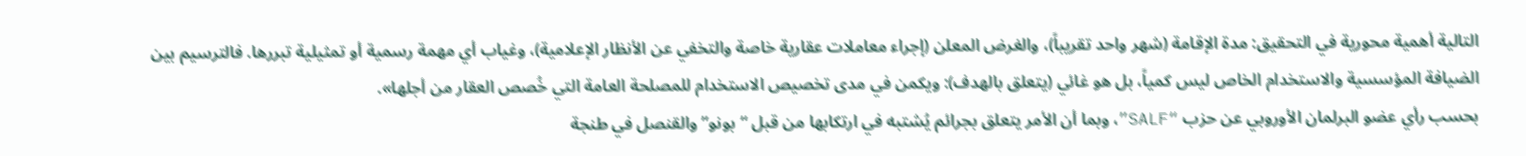التالية أهمية محورية في التحقيق: مدة الإقامة (شهر واحد تقريباً)، والغرض المعلن (إجراء معاملات عقارية خاصة والتخفي عن الأنظار الإعلامية)، وغياب أي مهمة رسمية أو تمثيلية تبررها. فالترسيم بين الضيافة المؤسسية والاستخدام الخاص ليس كمياً، بل هو غائي (يتعلق بالهدف): ويكمن في مدى تخصيص الاستخدام للمصلحة العامة التي خُصص العقار من أجلها».
بحسب رأي عضو البرلمان الأوروبي عن حزب “SALF”، وبما أن الأمر يتعلق بجرائم يُشتبه في ارتكابها من قبل “بونو” والقنصل في طنجة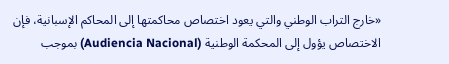«خارج التراب الوطني والتي يعود اختصاص محاكمتها إلى المحاكم الإسبانية، فإن الاختصاص يؤول إلى المحكمة الوطنية (Audiencia Nacional) بموجب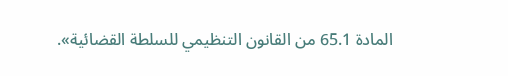المادة 65.1 من القانون التنظيمي للسلطة القضائية».